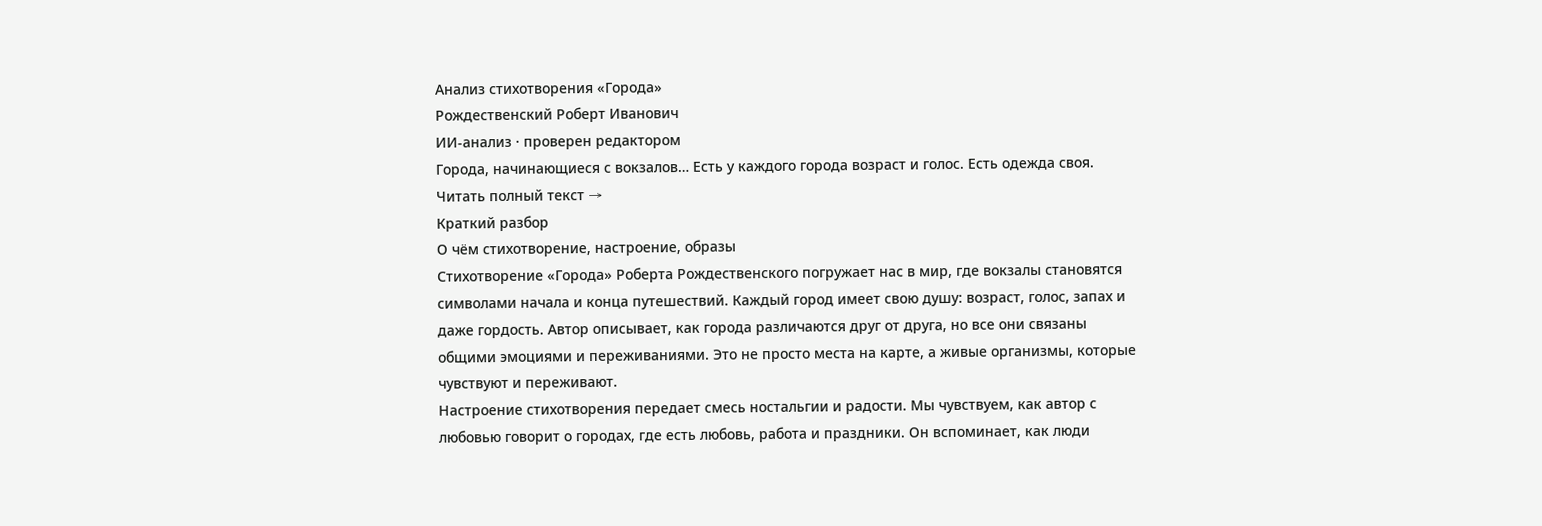Анализ стихотворения «Города»
Рождественский Роберт Иванович
ИИ-анализ · проверен редактором
Города, начинающиеся с вокзалов… Есть у каждого города возраст и голос. Есть одежда своя.
Читать полный текст →
Краткий разбор
О чём стихотворение, настроение, образы
Стихотворение «Города» Роберта Рождественского погружает нас в мир, где вокзалы становятся символами начала и конца путешествий. Каждый город имеет свою душу: возраст, голос, запах и даже гордость. Автор описывает, как города различаются друг от друга, но все они связаны общими эмоциями и переживаниями. Это не просто места на карте, а живые организмы, которые чувствуют и переживают.
Настроение стихотворения передает смесь ностальгии и радости. Мы чувствуем, как автор с любовью говорит о городах, где есть любовь, работа и праздники. Он вспоминает, как люди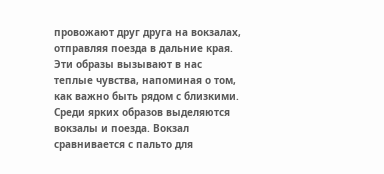провожают друг друга на вокзалах, отправляя поезда в дальние края. Эти образы вызывают в нас теплые чувства, напоминая о том, как важно быть рядом с близкими.
Среди ярких образов выделяются вокзалы и поезда. Вокзал сравнивается с пальто для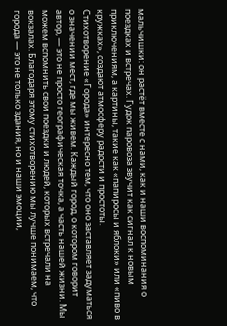мальчишки: он растёт вместе с нами, как и наши воспоминания о поездках и встречах. Гудок паровоза звучит как сигнал к новым приключениям, а картины, такие как «папиросы и яблоки» или «пиво в кружках», создают атмосферу радости и простоты.
Стихотворение «Города» интересно тем, что оно заставляет задуматься о значении мест, где мы живем. Каждый город, о котором говорит автор, — это не просто географическая точка, а часть нашей жизни. Мы можем вспомнить свои поездки и людей, которых встречали на вокзалах. Благодаря этому стихотворению мы лучше понимаем, что города — это не только здания, но и наши эмоции,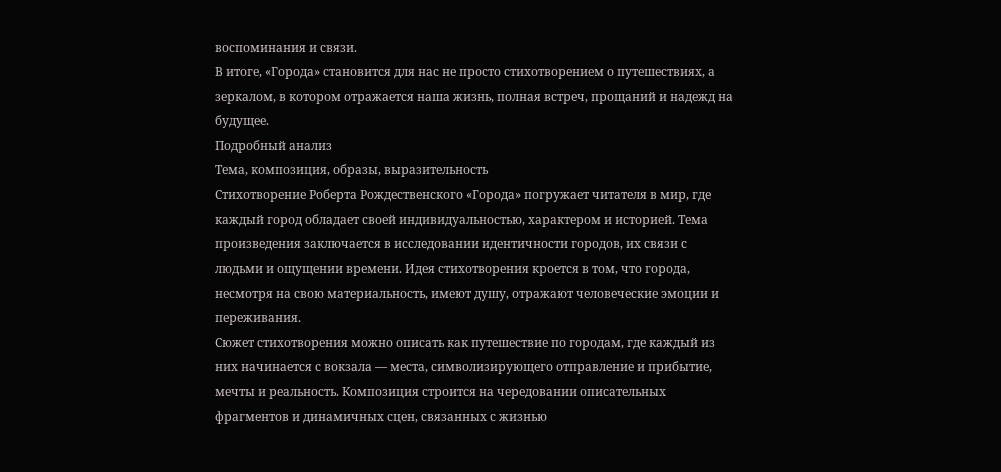воспоминания и связи.
В итоге, «Города» становится для нас не просто стихотворением о путешествиях, а зеркалом, в котором отражается наша жизнь, полная встреч, прощаний и надежд на будущее.
Подробный анализ
Тема, композиция, образы, выразительность
Стихотворение Роберта Рождественского «Города» погружает читателя в мир, где каждый город обладает своей индивидуальностью, характером и историей. Тема произведения заключается в исследовании идентичности городов, их связи с людьми и ощущении времени. Идея стихотворения кроется в том, что города, несмотря на свою материальность, имеют душу, отражают человеческие эмоции и переживания.
Сюжет стихотворения можно описать как путешествие по городам, где каждый из них начинается с вокзала — места, символизирующего отправление и прибытие, мечты и реальность. Композиция строится на чередовании описательных фрагментов и динамичных сцен, связанных с жизнью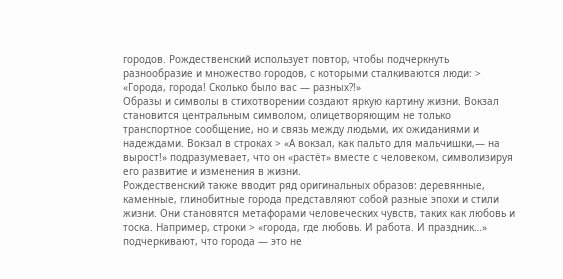городов. Рождественский использует повтор, чтобы подчеркнуть разнообразие и множество городов, с которыми сталкиваются люди: > «Города, города! Сколько было вас — разных?!»
Образы и символы в стихотворении создают яркую картину жизни. Вокзал становится центральным символом, олицетворяющим не только транспортное сообщение, но и связь между людьми, их ожиданиями и надеждами. Вокзал в строках > «А вокзал, как пальто для мальчишки,— на вырост!» подразумевает, что он «растёт» вместе с человеком, символизируя его развитие и изменения в жизни.
Рождественский также вводит ряд оригинальных образов: деревянные, каменные, глинобитные города представляют собой разные эпохи и стили жизни. Они становятся метафорами человеческих чувств, таких как любовь и тоска. Например, строки > «города, где любовь. И работа. И праздник…» подчеркивают, что города — это не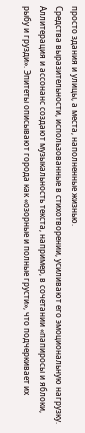просто здания и улицы, а места, наполненные жизнью.
Средства выразительности, использованные в стихотворении, усиливают его эмоциональную нагрузку. Аллитерация и ассонанс создают музыкальность текста, например, в сочетании «папиросы и яблоки, рыбу и грузди». Эпитеты описывают города как «озорные и полные грусти», что подчеркивает их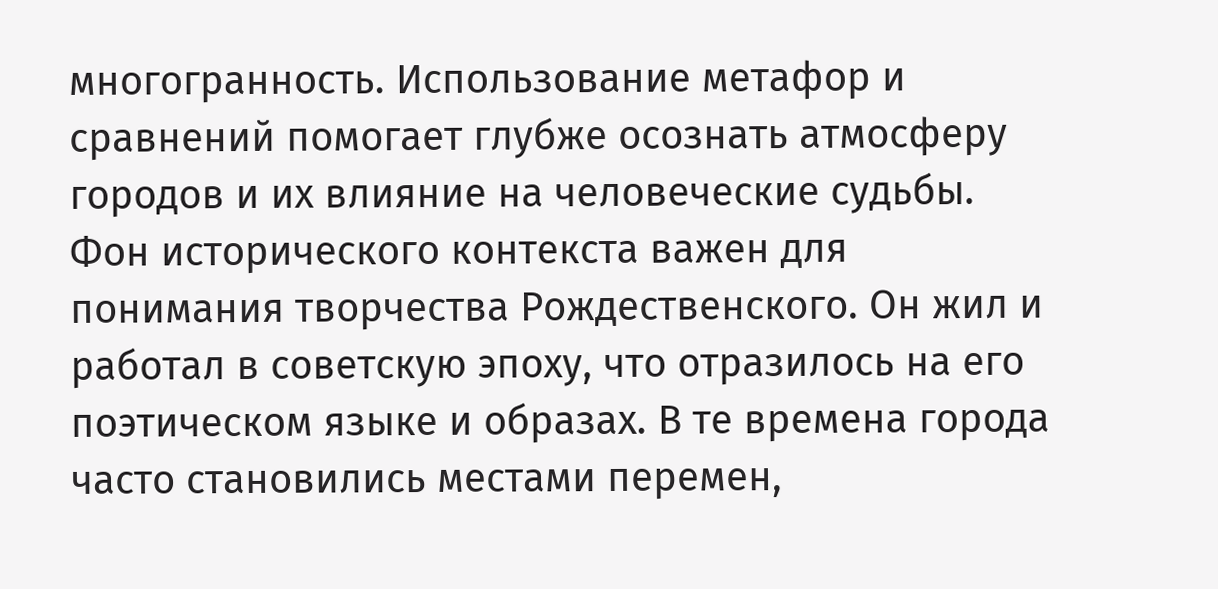многогранность. Использование метафор и сравнений помогает глубже осознать атмосферу городов и их влияние на человеческие судьбы.
Фон исторического контекста важен для понимания творчества Рождественского. Он жил и работал в советскую эпоху, что отразилось на его поэтическом языке и образах. В те времена города часто становились местами перемен,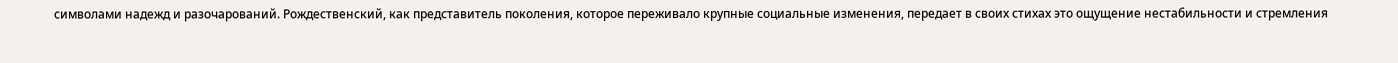символами надежд и разочарований. Рождественский, как представитель поколения, которое переживало крупные социальные изменения, передает в своих стихах это ощущение нестабильности и стремления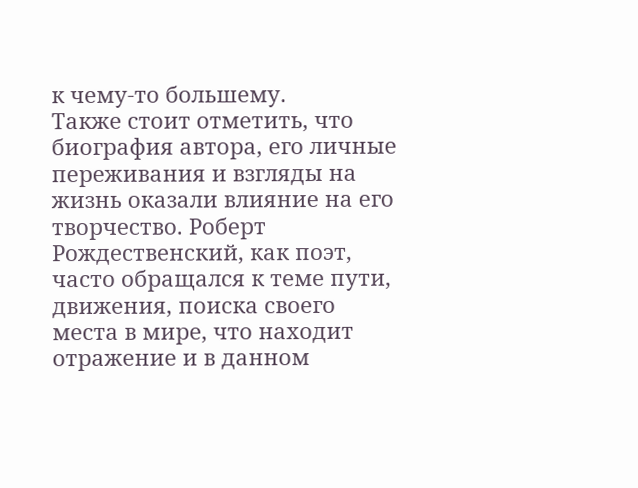к чему-то большему.
Также стоит отметить, что биография автора, его личные переживания и взгляды на жизнь оказали влияние на его творчество. Роберт Рождественский, как поэт, часто обращался к теме пути, движения, поиска своего места в мире, что находит отражение и в данном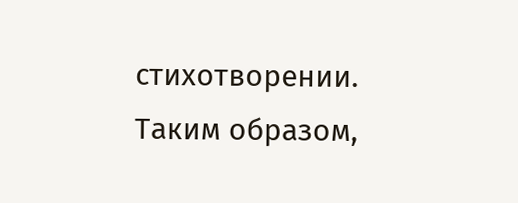стихотворении.
Таким образом,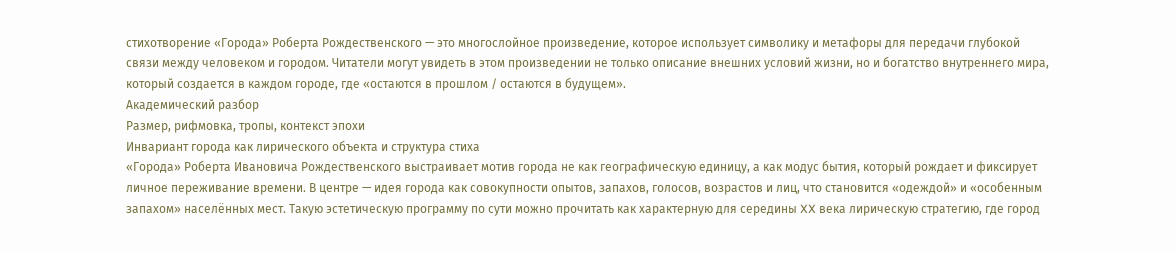стихотворение «Города» Роберта Рождественского — это многослойное произведение, которое использует символику и метафоры для передачи глубокой связи между человеком и городом. Читатели могут увидеть в этом произведении не только описание внешних условий жизни, но и богатство внутреннего мира, который создается в каждом городе, где «остаются в прошлом / остаются в будущем».
Академический разбор
Размер, рифмовка, тропы, контекст эпохи
Инвариант города как лирического объекта и структура стиха
«Города» Роберта Ивановича Рождественского выстраивает мотив города не как географическую единицу, а как модус бытия, который рождает и фиксирует личное переживание времени. В центре — идея города как совокупности опытов, запахов, голосов, возрастов и лиц, что становится «одеждой» и «особенным запахом» населённых мест. Такую эстетическую программу по сути можно прочитать как характерную для середины XX века лирическую стратегию, где город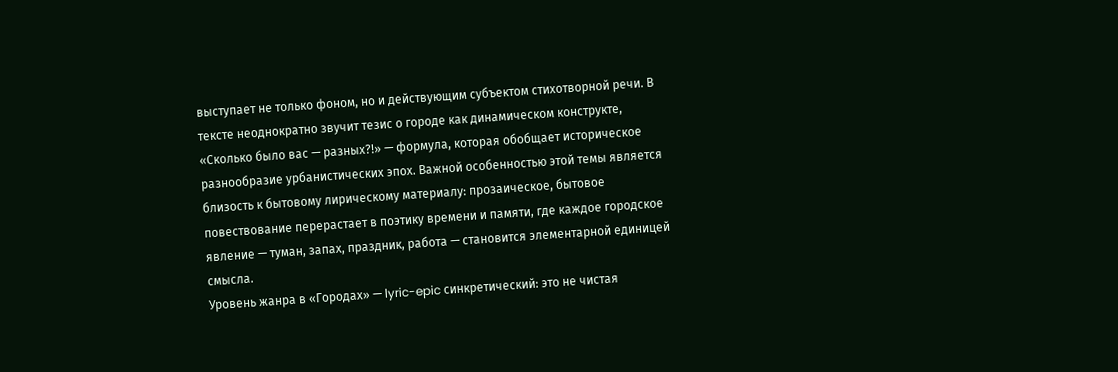выступает не только фоном, но и действующим субъектом стихотворной речи. В тексте неоднократно звучит тезис о городе как динамическом конструкте, «Сколько было вас — разных?!» — формула, которая обобщает историческое разнообразие урбанистических эпох. Важной особенностью этой темы является близость к бытовому лирическому материалу: прозаическое, бытовое повествование перерастает в поэтику времени и памяти, где каждое городское явление — туман, запах, праздник, работа — становится элементарной единицей смысла.
Уровень жанра в «Городах» — lyric-epic синкретический: это не чистая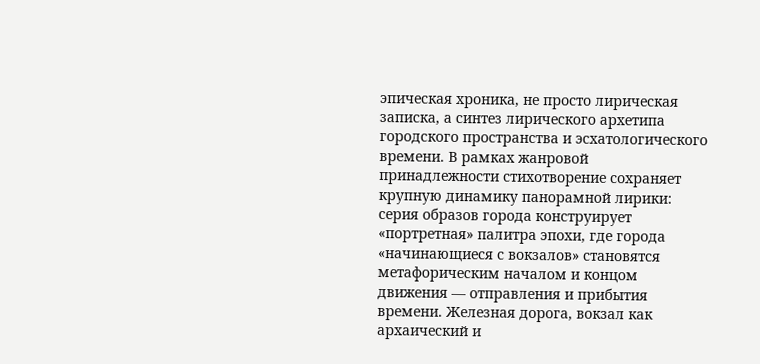эпическая хроника, не просто лирическая записка, а синтез лирического архетипа городского пространства и эсхатологического времени. В рамках жанровой принадлежности стихотворение сохраняет крупную динамику панорамной лирики: серия образов города конструирует «портретная» палитра эпохи, где города «начинающиеся с вокзалов» становятся метафорическим началом и концом движения — отправления и прибытия времени. Железная дорога, вокзал как архаический и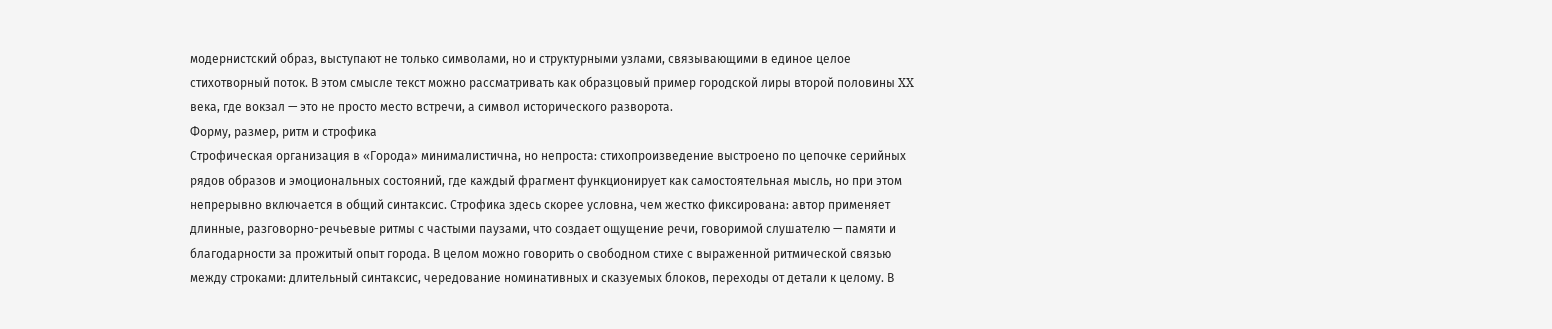модернистский образ, выступают не только символами, но и структурными узлами, связывающими в единое целое стихотворный поток. В этом смысле текст можно рассматривать как образцовый пример городской лиры второй половины XX века, где вокзал — это не просто место встречи, а символ исторического разворота.
Форму, размер, ритм и строфика
Строфическая организация в «Города» минималистична, но непроста: стихопроизведение выстроено по цепочке серийных рядов образов и эмоциональных состояний, где каждый фрагмент функционирует как самостоятельная мысль, но при этом непрерывно включается в общий синтаксис. Строфика здесь скорее условна, чем жестко фиксирована: автор применяет длинные, разговорно-речьевые ритмы с частыми паузами, что создает ощущение речи, говоримой слушателю — памяти и благодарности за прожитый опыт города. В целом можно говорить о свободном стихе с выраженной ритмической связью между строками: длительный синтаксис, чередование номинативных и сказуемых блоков, переходы от детали к целому. В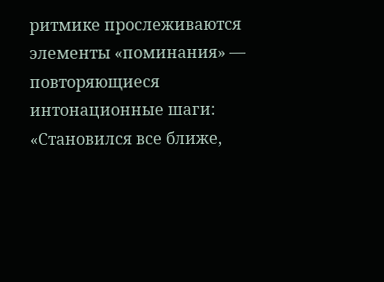ритмике прослеживаются элементы «поминания» — повторяющиеся интонационные шаги: «Становился все ближе,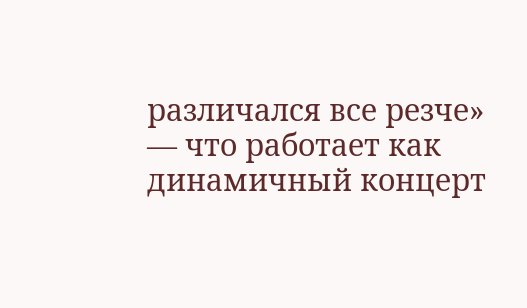различался все резче» — что работает как динамичный концерт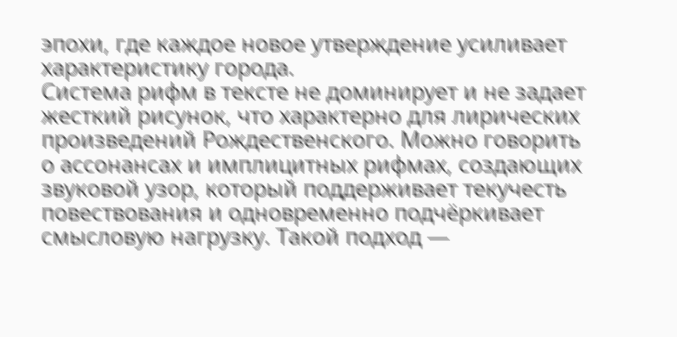эпохи, где каждое новое утверждение усиливает характеристику города.
Система рифм в тексте не доминирует и не задает жесткий рисунок, что характерно для лирических произведений Рождественского. Можно говорить о ассонансах и имплицитных рифмах, создающих звуковой узор, который поддерживает текучесть повествования и одновременно подчёркивает смысловую нагрузку. Такой подход —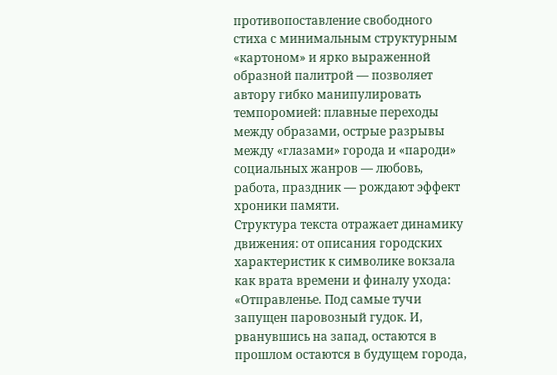противопоставление свободного стиха с минимальным структурным «картоном» и ярко выраженной образной палитрой — позволяет автору гибко манипулировать темпоромией: плавные переходы между образами, острые разрывы между «глазами» города и «пароди» социальных жанров — любовь, работа, праздник — рождают эффект хроники памяти.
Структура текста отражает динамику движения: от описания городских характеристик к символике вокзала как врата времени и финалу ухода: «Отправленье. Под самые тучи запущен паровозный гудок. И, рванувшись на запад, остаются в прошлом остаются в будущем города,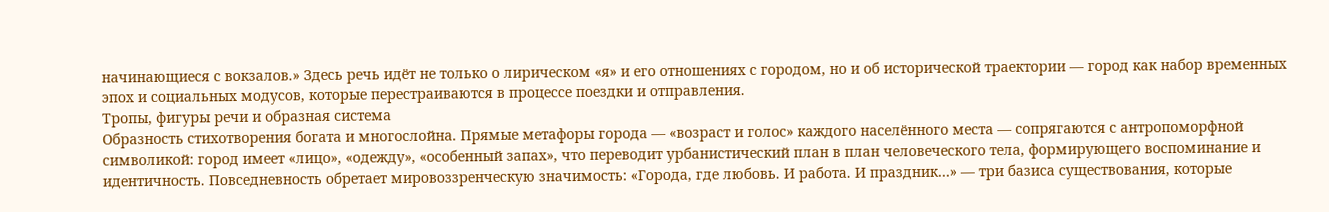начинающиеся с вокзалов.» Здесь речь идёт не только о лирическом «я» и его отношениях с городом, но и об исторической траектории — город как набор временных эпох и социальных модусов, которые перестраиваются в процессе поездки и отправления.
Тропы, фигуры речи и образная система
Образность стихотворения богата и многослойна. Прямые метафоры города — «возраст и голос» каждого населённого места — сопрягаются с антропоморфной символикой: город имеет «лицо», «одежду», «особенный запах», что переводит урбанистический план в план человеческого тела, формирующего воспоминание и идентичность. Повседневность обретает мировоззренческую значимость: «Города, где любовь. И работа. И праздник…» — три базиса существования, которые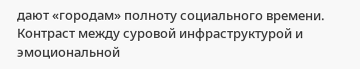дают «городам» полноту социального времени. Контраст между суровой инфраструктурой и эмоциональной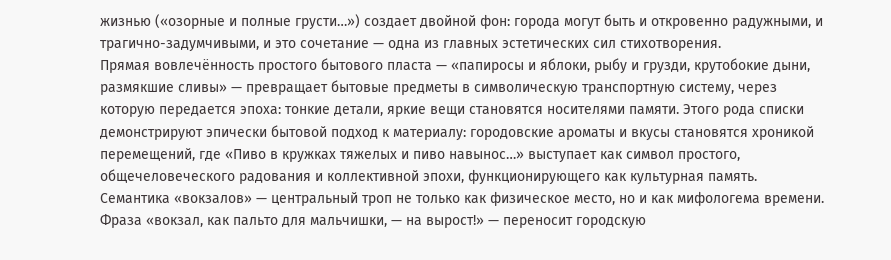жизнью («озорные и полные грусти…») создает двойной фон: города могут быть и откровенно радужными, и трагично-задумчивыми, и это сочетание — одна из главных эстетических сил стихотворения.
Прямая вовлечённость простого бытового пласта — «папиросы и яблоки, рыбу и грузди, крутобокие дыни, размякшие сливы» — превращает бытовые предметы в символическую транспортную систему, через которую передается эпоха: тонкие детали, яркие вещи становятся носителями памяти. Этого рода списки демонстрируют эпически бытовой подход к материалу: городовские ароматы и вкусы становятся хроникой перемещений, где «Пиво в кружках тяжелых и пиво навынос…» выступает как символ простого, общечеловеческого радования и коллективной эпохи, функционирующего как культурная память.
Семантика «вокзалов» — центральный троп не только как физическое место, но и как мифологема времени. Фраза «вокзал, как пальто для мальчишки, — на вырост!» — переносит городскую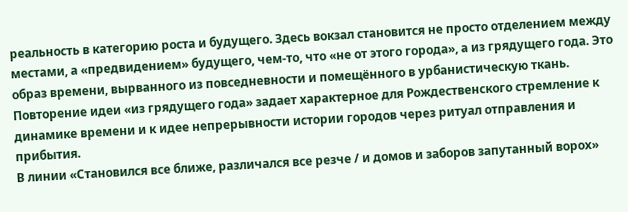реальность в категорию роста и будущего. Здесь вокзал становится не просто отделением между местами, а «предвидением» будущего, чем-то, что «не от этого города», а из грядущего года. Это образ времени, вырванного из повседневности и помещённого в урбанистическую ткань. Повторение идеи «из грядущего года» задает характерное для Рождественского стремление к динамике времени и к идее непрерывности истории городов через ритуал отправления и прибытия.
В линии «Становился все ближе, различался все резче / и домов и заборов запутанный ворох»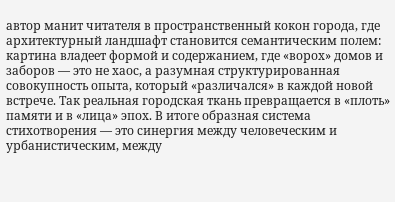автор манит читателя в пространственный кокон города, где архитектурный ландшафт становится семантическим полем: картина владеет формой и содержанием, где «ворох» домов и заборов — это не хаос, а разумная структурированная совокупность опыта, который «различался» в каждой новой встрече. Так реальная городская ткань превращается в «плоть» памяти и в «лица» эпох. В итоге образная система стихотворения — это синергия между человеческим и урбанистическим, между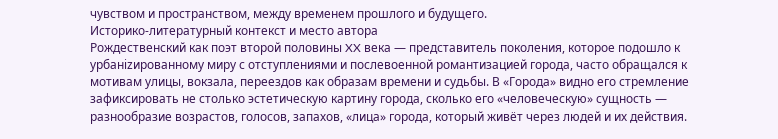чувством и пространством, между временем прошлого и будущего.
Историко-литературный контекст и место автора
Рождественский как поэт второй половины XX века — представитель поколения, которое подошло к урбанizированному миру с отступлениями и послевоенной романтизацией города, часто обращался к мотивам улицы, вокзала, переездов как образам времени и судьбы. В «Города» видно его стремление зафиксировать не столько эстетическую картину города, сколько его «человеческую» сущность — разнообразие возрастов, голосов, запахов, «лица» города, который живёт через людей и их действия.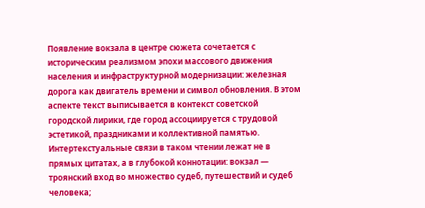Появление вокзала в центре сюжета сочетается с историческим реализмом эпохи массового движения населения и инфраструктурной модернизации: железная дорога как двигатель времени и символ обновления. В этом аспекте текст выписывается в контекст советской городской лирики, где город ассоциируется с трудовой эстетикой, праздниками и коллективной памятью.
Интертекстуальные связи в таком чтении лежат не в прямых цитатах, а в глубокой коннотации: вокзал — троянский вход во множество судеб, путешествий и судеб человека;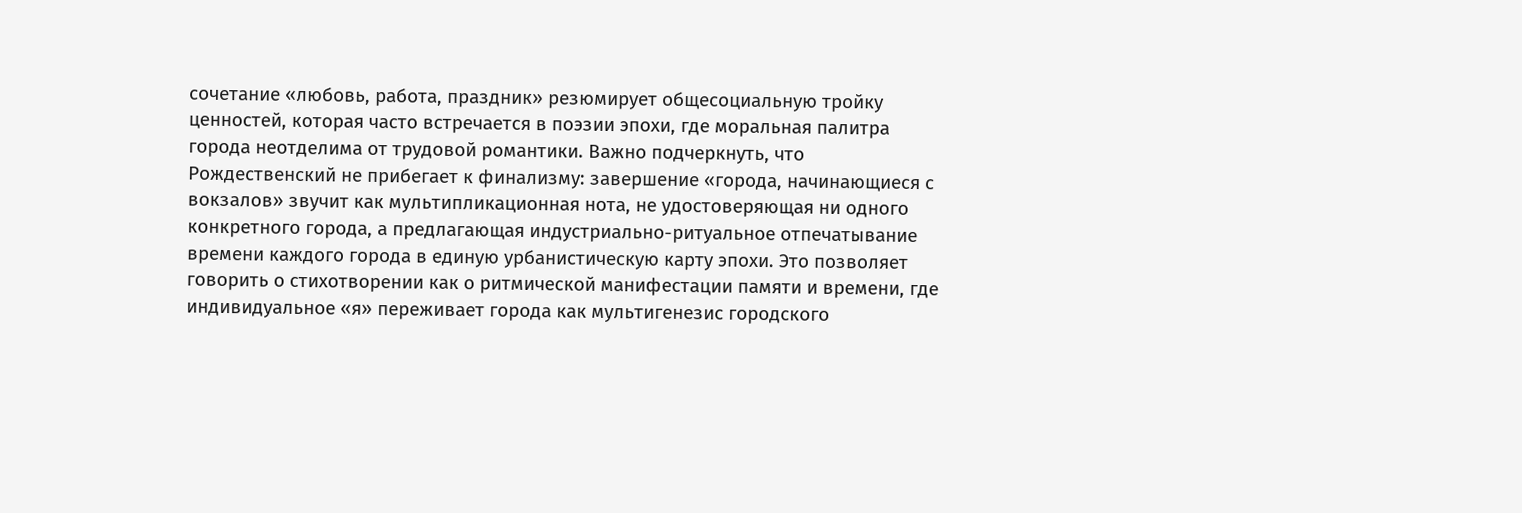сочетание «любовь, работа, праздник» резюмирует общесоциальную тройку ценностей, которая часто встречается в поэзии эпохи, где моральная палитра города неотделима от трудовой романтики. Важно подчеркнуть, что Рождественский не прибегает к финализму: завершение «городa, начинающиеся с вокзалов» звучит как мультипликационная нота, не удостоверяющая ни одного конкретного города, а предлагающая индустриально-ритуальное отпечатывание времени каждого города в единую урбанистическую карту эпохи. Это позволяет говорить о стихотворении как о ритмической манифестации памяти и времени, где индивидуальное «я» переживает города как мультигенезис городского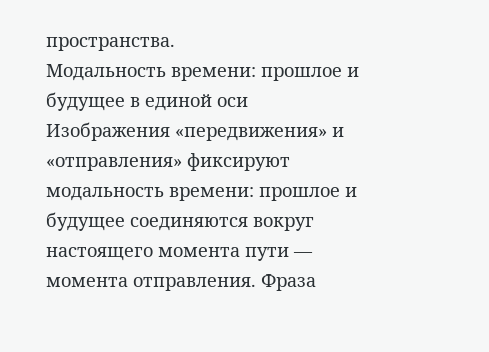пространства.
Модальность времени: прошлое и будущее в единой оси
Изображения «передвижения» и «отправления» фиксируют модальность времени: прошлое и будущее соединяются вокруг настоящего момента пути — момента отправления. Фраза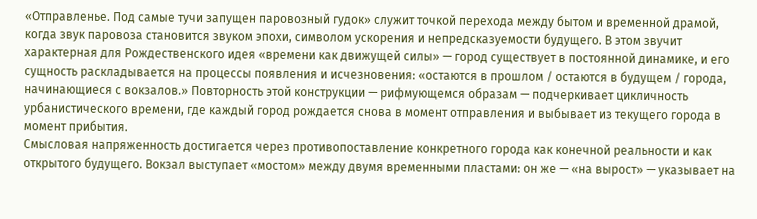«Отправленье. Под самые тучи запущен паровозный гудок» служит точкой перехода между бытом и временной драмой, когда звук паровоза становится звуком эпохи, символом ускорения и непредсказуемости будущего. В этом звучит характерная для Рождественского идея «времени как движущей силы» — город существует в постоянной динамике, и его сущность раскладывается на процессы появления и исчезновения: «остаются в прошлом / остаются в будущем / города, начинающиеся с вокзалов.» Повторность этой конструкции — рифмующемся образам — подчеркивает цикличность урбанистического времени, где каждый город рождается снова в момент отправления и выбывает из текущего города в момент прибытия.
Смысловая напряженность достигается через противопоставление конкретного города как конечной реальности и как открытого будущего. Вокзал выступает «мостом» между двумя временными пластами: он же — «на вырост» — указывает на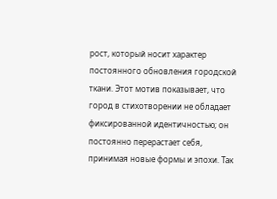рост, который носит характер постоянного обновления городской ткани. Этот мотив показывает, что город в стихотворении не обладает фиксированной идентичностью; он постоянно перерастает себя, принимая новые формы и эпохи. Так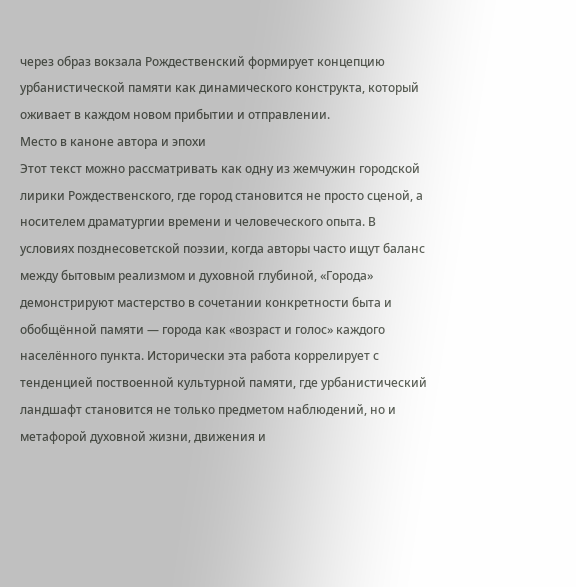через образ вокзала Рождественский формирует концепцию урбанистической памяти как динамического конструкта, который оживает в каждом новом прибытии и отправлении.
Место в каноне автора и эпохи
Этот текст можно рассматривать как одну из жемчужин городской лирики Рождественского, где город становится не просто сценой, а носителем драматургии времени и человеческого опыта. В условиях позднесоветской поэзии, когда авторы часто ищут баланс между бытовым реализмом и духовной глубиной, «Города» демонстрируют мастерство в сочетании конкретности быта и обобщённой памяти — города как «возраст и голос» каждого населённого пункта. Исторически эта работа коррелирует с тенденцией поствоенной культурной памяти, где урбанистический ландшафт становится не только предметом наблюдений, но и метафорой духовной жизни, движения и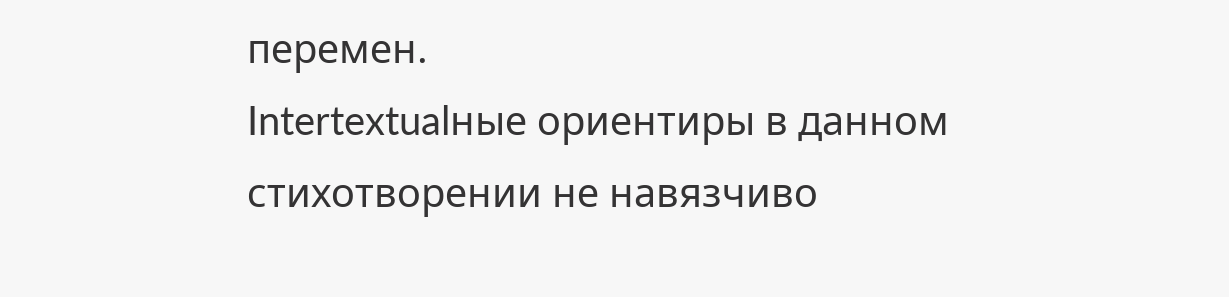перемен.
Intertextualные ориентиры в данном стихотворении не навязчиво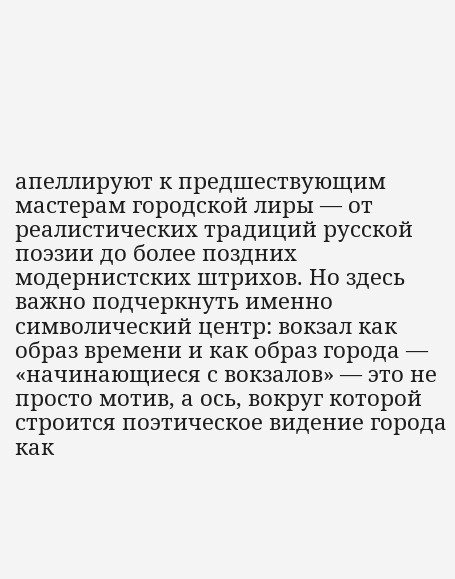апеллируют к предшествующим мастерам городской лиры — от реалистических традиций русской поэзии до более поздних модернистских штрихов. Но здесь важно подчеркнуть именно символический центр: вокзал как образ времени и как образ города — «начинающиеся с вокзалов» — это не просто мотив, а ось, вокруг которой строится поэтическое видение города как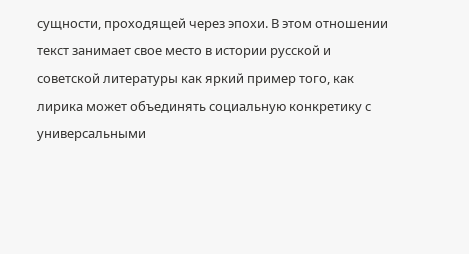сущности, проходящей через эпохи. В этом отношении текст занимает свое место в истории русской и советской литературы как яркий пример того, как лирика может объединять социальную конкретику с универсальными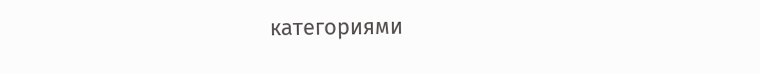категориями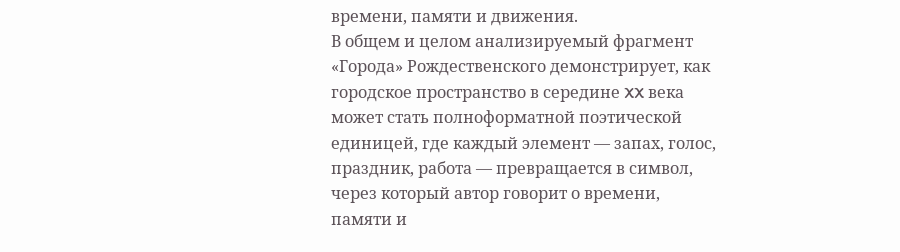времени, памяти и движения.
В общем и целом анализируемый фрагмент «Города» Рождественского демонстрирует, как городское пространство в середине XX века может стать полноформатной поэтической единицей, где каждый элемент — запах, голос, праздник, работа — превращается в символ, через который автор говорит о времени, памяти и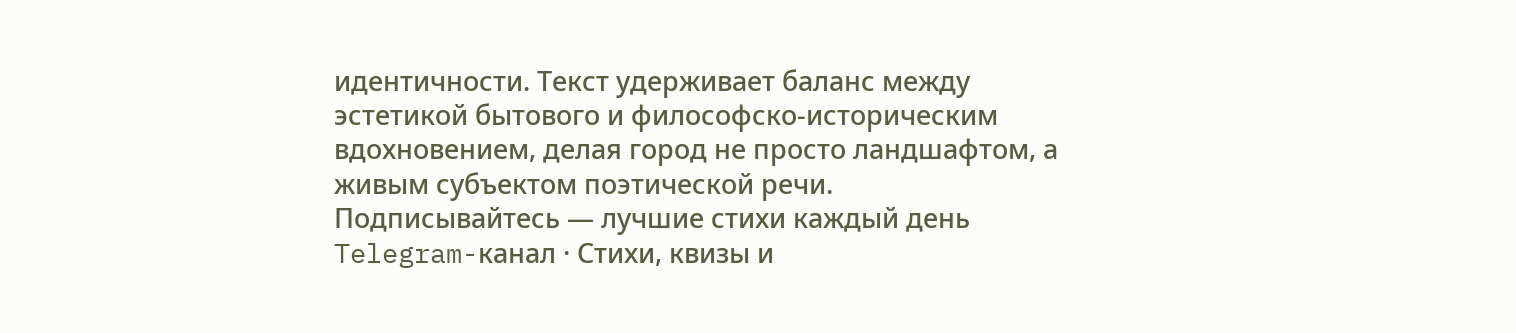идентичности. Текст удерживает баланс между эстетикой бытового и философско-историческим вдохновением, делая город не просто ландшафтом, а живым субъектом поэтической речи.
Подписывайтесь — лучшие стихи каждый день
Telegram-канал · Стихи, квизы и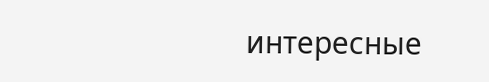интересные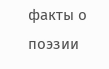факты о поэзии